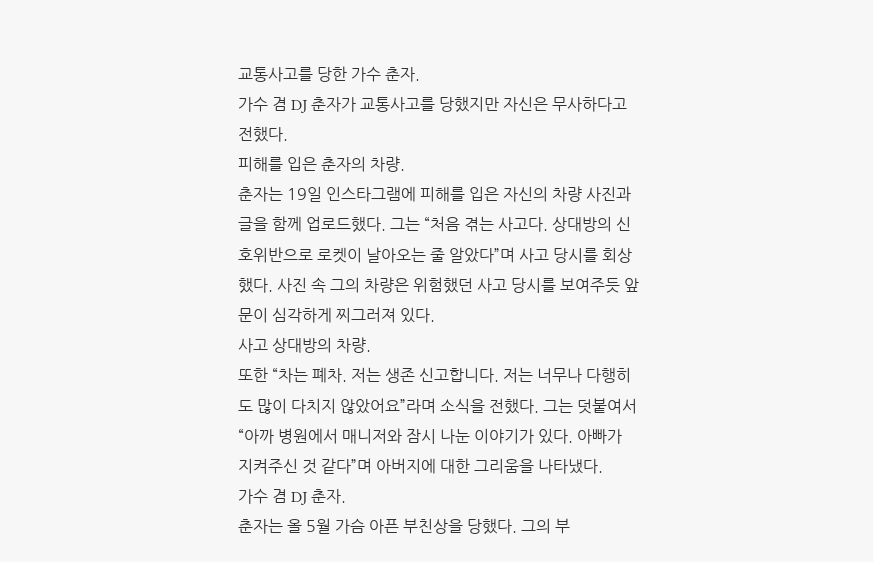교통사고를 당한 가수 춘자.
가수 겸 DJ 춘자가 교통사고를 당했지만 자신은 무사하다고 전했다.
피해를 입은 춘자의 차량.
춘자는 19일 인스타그램에 피해를 입은 자신의 차량 사진과 글을 함께 업로드했다. 그는 “처음 겪는 사고다. 상대방의 신호위반으로 로켓이 날아오는 줄 알았다”며 사고 당시를 회상했다. 사진 속 그의 차량은 위험했던 사고 당시를 보여주듯 앞문이 심각하게 찌그러져 있다.
사고 상대방의 차량.
또한 “차는 폐차. 저는 생존 신고합니다. 저는 너무나 다행히도 많이 다치지 않았어요”라며 소식을 전했다. 그는 덧붙여서 “아까 병원에서 매니저와 잠시 나눈 이야기가 있다. 아빠가 지켜주신 것 같다”며 아버지에 대한 그리움을 나타냈다.
가수 겸 DJ 춘자.
춘자는 올 5월 가슴 아픈 부친상을 당했다. 그의 부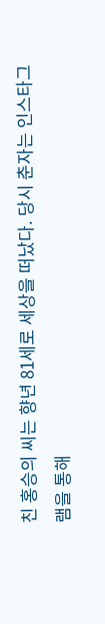친 홍승의 씨는 향년 81세로 세상을 떠났다. 당시 춘자는 인스타그램을 통해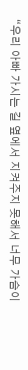“우리 아빠 가시는 길 옆에서 지켜주지 못해서 너무 가슴이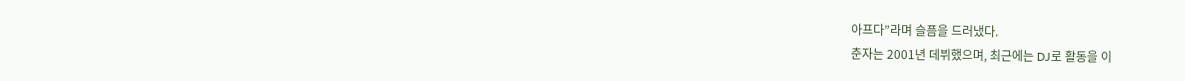아프다”라며 슬픔을 드러냈다.
춘자는 2001년 데뷔했으며, 최근에는 DJ로 활동을 이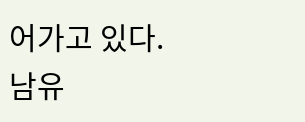어가고 있다.
남유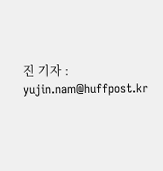진 기자 : yujin.nam@huffpost.kr